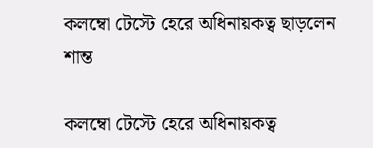কলম্বো টেস্টে হেরে অধিনায়কত্ব ছাড়লেন শান্ত

কলম্বো টেস্টে হেরে অধিনায়কত্ব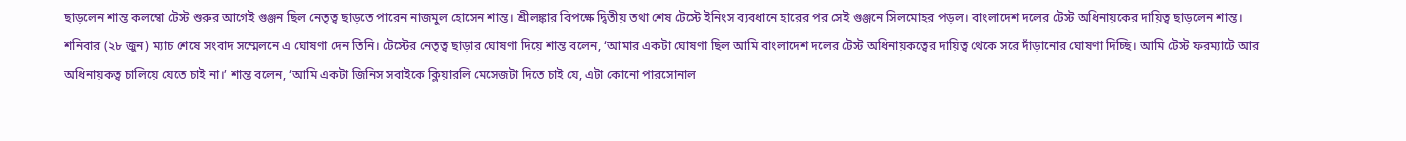ছাড়লেন শান্ত কলম্বো টেস্ট শুরুর আগেই গুঞ্জন ছিল নেতৃত্ব ছাড়তে পারেন নাজমুল হোসেন শান্ত। শ্রীলঙ্কার বিপক্ষে দ্বিতীয় তথা শেষ টেস্টে ইনিংস ব্যবধানে হারের পর সেই গুঞ্জনে সিলমোহর পড়ল। বাংলাদেশ দলের টেস্ট অধিনায়কের দায়িত্ব ছাড়লেন শান্ত। শনিবার (২৮ জুন) ম্যাচ শেষে সংবাদ সম্মেলনে এ ঘোষণা দেন তিনি। টেস্টের নেতৃত্ব ছাড়ার ঘোষণা দিয়ে শান্ত বলেন, ‘আমার একটা ঘোষণা ছিল আমি বাংলাদেশ দলের টেস্ট অধিনায়কত্বের দায়িত্ব থেকে সরে দাঁড়ানোর ঘোষণা দিচ্ছি। আমি টেস্ট ফরম্যাটে আর অধিনায়কত্ব চালিয়ে যেতে চাই না।’ শান্ত বলেন, ‘আমি একটা জিনিস সবাইকে ক্লিয়ারলি মেসেজটা দিতে চাই যে, এটা কোনো পারসোনাল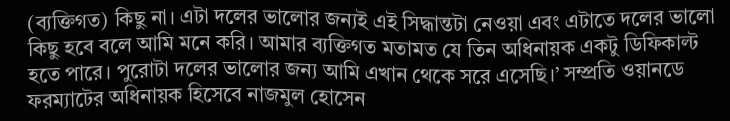(ব্যক্তিগত) কিছু না। এটা দলের ভালোর জন্যই এই সিদ্ধান্তটা নেওয়া এবং এটাতে দলের ভালো কিছু হবে বলে আমি মনে করি। আমার ব্যক্তিগত মতামত যে তিন অধিনায়ক একটু ডিফিকাল্ট হতে পারে। পুরোটা দলের ভালোর জন্য আমি এখান থেকে সরে এসেছি।’ সম্প্রতি ওয়ানডে ফরম্যাটের অধিনায়ক হিসেবে নাজমুল হোসেন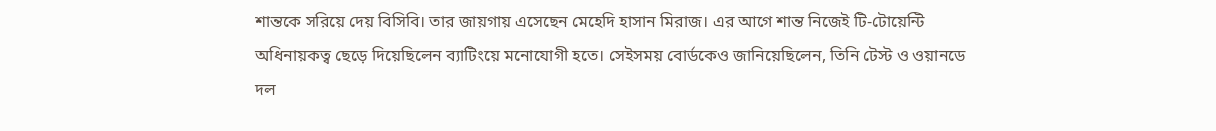শান্তকে সরিয়ে দেয় বিসিবি। তার জায়গায় এসেছেন মেহেদি হাসান মিরাজ। এর আগে শান্ত নিজেই টি-টোয়েন্টি অধিনায়কত্ব ছেড়ে দিয়েছিলেন ব্যাটিংয়ে মনোযোগী হতে। সেইসময় বোর্ডকেও জানিয়েছিলেন, তিনি টেস্ট ও ওয়ানডে দল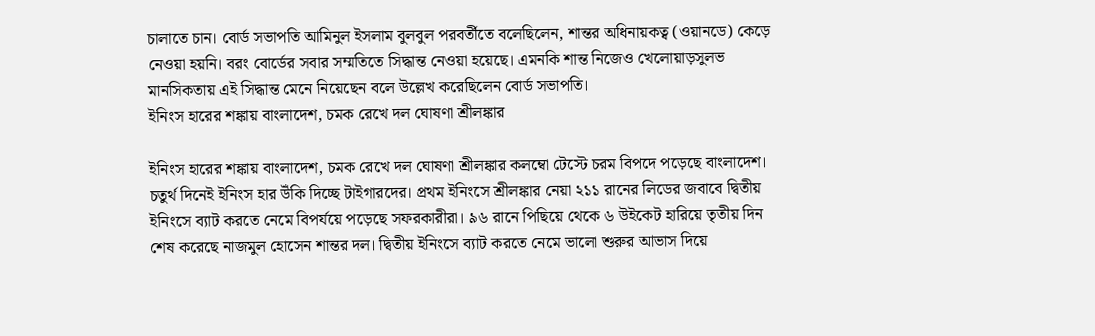চালাতে চান। বোর্ড সভাপতি আমিনুল ইসলাম বুলবুল পরবর্তীতে বলেছিলেন, শান্তর অধিনায়কত্ব (ওয়ানডে) কেড়ে নেওয়া হয়নি। বরং বোর্ডের সবার সম্মতিতে সিদ্ধান্ত নেওয়া হয়েছে। এমনকি শান্ত নিজেও খেলোয়াড়সুলভ মানসিকতায় এই সিদ্ধান্ত মেনে নিয়েছেন বলে উল্লেখ করেছিলেন বোর্ড সভাপতি।
ইনিংস হারের শঙ্কায় বাংলাদেশ, চমক রেখে দল ঘোষণা শ্রীলঙ্কার

ইনিংস হারের শঙ্কায় বাংলাদেশ, চমক রেখে দল ঘোষণা শ্রীলঙ্কার কলম্বো টেস্টে চরম বিপদে পড়েছে বাংলাদেশ। চতুর্থ দিনেই ইনিংস হার উঁকি দিচ্ছে টাইগারদের। প্রথম ইনিংসে শ্রীলঙ্কার নেয়া ২১১ রানের লিডের জবাবে দ্বিতীয় ইনিংসে ব্যাট করতে নেমে বিপর্যয়ে পড়েছে সফরকারীরা। ৯৬ রানে পিছিয়ে থেকে ৬ উইকেট হারিয়ে তৃতীয় দিন শেষ করেছে নাজমুল হোসেন শান্তর দল। দ্বিতীয় ইনিংসে ব্যাট করতে নেমে ভালো শুরুর আভাস দিয়ে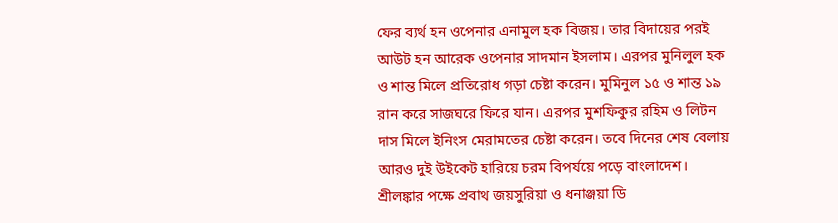ফের ব্যর্থ হন ওপেনার এনামুল হক বিজয়। তার বিদায়ের পরই আউট হন আরেক ওপেনার সাদমান ইসলাম। এরপর মুনিলুল হক ও শান্ত মিলে প্রতিরোধ গড়া চেষ্টা করেন। মুমিনুল ১৫ ও শান্ত ১৯ রান করে সাজঘরে ফিরে যান। এরপর মুশফিকুর রহিম ও লিটন দাস মিলে ইনিংস মেরামতের চেষ্টা করেন। তবে দিনের শেষ বেলায় আরও দুই উইকেট হারিয়ে চরম বিপর্যয়ে পড়ে বাংলাদেশ। শ্রীলঙ্কার পক্ষে প্রবাথ জয়সুরিয়া ও ধনাঞ্জয়া ডি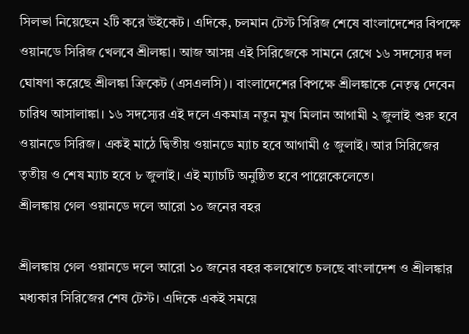সিলভা নিয়েছেন ২টি করে উইকেট। এদিকে, চলমান টেস্ট সিরিজ শেষে বাংলাদেশের বিপক্ষে ওয়ানডে সিরিজ খেলবে শ্রীলঙ্কা। আজ আসন্ন এই সিরিজেকে সামনে রেখে ১৬ সদস্যের দল ঘোষণা করেছে শ্রীলঙ্কা ক্রিকেট (এসএলসি)। বাংলাদেশের বিপক্ষে শ্রীলঙ্কাকে নেতৃত্ব দেবেন চারিথ আসালাঙ্কা। ১৬ সদস্যের এই দলে একমাত্র নতুন মুখ মিলান আগামী ২ জুলাই শুরু হবে ওয়ানডে সিরিজ। একই মাঠে দ্বিতীয় ওয়ানডে ম্যাচ হবে আগামী ৫ জুলাই। আর সিরিজের তৃতীয় ও শেষ ম্যাচ হবে ৮ জুলাই। এই ম্যাচটি অনুষ্ঠিত হবে পাল্লেকেলেতে।
শ্রীলঙ্কায় গেল ওয়ানডে দলে আরো ১০ জনের বহর

শ্রীলঙ্কায় গেল ওয়ানডে দলে আরো ১০ জনের বহর কলম্বোতে চলছে বাংলাদেশ ও শ্রীলঙ্কার মধ্যকার সিরিজের শেষ টেস্ট। এদিকে একই সময়ে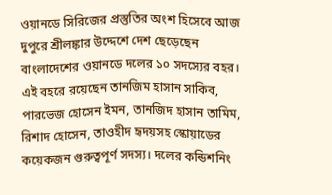ওয়ানডে সিরিজের প্রস্তুতির অংশ হিসেবে আজ দুপুরে শ্রীলঙ্কার উদ্দেশে দেশ ছেড়েছেন বাংলাদেশের ওয়ানডে দলের ১০ সদস্যের বহর। এই বহরে রয়েছেন তানজিম হাসান সাকিব, পারভেজ হোসেন ইমন, তানজিদ হাসান তামিম, রিশাদ হোসেন, তাওহীদ হৃদয়সহ স্কোয়াডের কয়েকজন গুরুত্বপূর্ণ সদস্য। দলের কন্ডিশনিং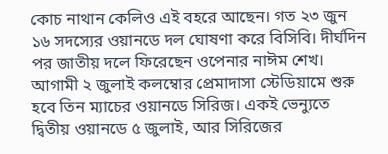কোচ নাথান কেলিও এই বহরে আছেন। গত ২৩ জুন ১৬ সদস্যের ওয়ানডে দল ঘোষণা করে বিসিবি। দীর্ঘদিন পর জাতীয় দলে ফিরেছেন ওপেনার নাঈম শেখ। আগামী ২ জুলাই কলম্বোর প্রেমাদাসা স্টেডিয়ামে শুরু হবে তিন ম্যাচের ওয়ানডে সিরিজ। একই ভেন্যুতে দ্বিতীয় ওয়ানডে ৫ জুলাই, আর সিরিজের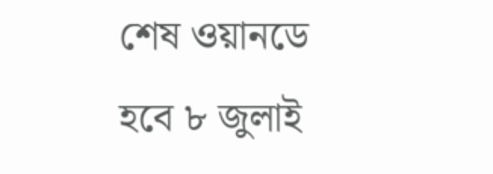শেষ ওয়ানডে হবে ৮ জুলাই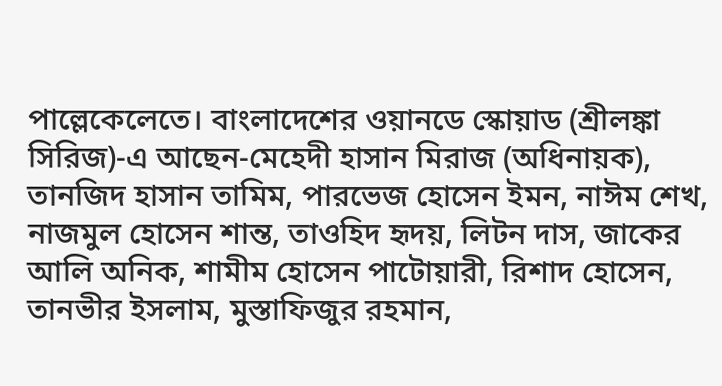পাল্লেকেলেতে। বাংলাদেশের ওয়ানডে স্কোয়াড (শ্রীলঙ্কা সিরিজ)-এ আছেন-মেহেদী হাসান মিরাজ (অধিনায়ক), তানজিদ হাসান তামিম, পারভেজ হোসেন ইমন, নাঈম শেখ, নাজমুল হোসেন শান্ত, তাওহিদ হৃদয়, লিটন দাস, জাকের আলি অনিক, শামীম হোসেন পাটোয়ারী, রিশাদ হোসেন, তানভীর ইসলাম, মুস্তাফিজুর রহমান,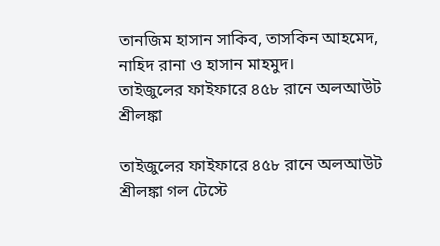তানজিম হাসান সাকিব, তাসকিন আহমেদ, নাহিদ রানা ও হাসান মাহমুদ।
তাইজুলের ফাইফারে ৪৫৮ রানে অলআউট শ্রীলঙ্কা

তাইজুলের ফাইফারে ৪৫৮ রানে অলআউট শ্রীলঙ্কা গল টেস্টে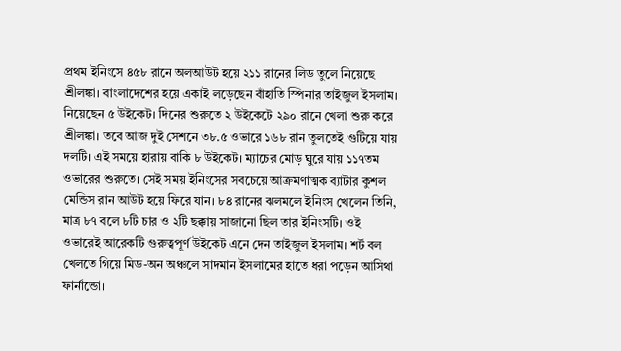প্রথম ইনিংসে ৪৫৮ রানে অলআউট হয়ে ২১১ রানের লিড তুলে নিয়েছে শ্রীলঙ্কা। বাংলাদেশের হয়ে একাই লড়েছেন বাঁহাতি স্পিনার তাইজুল ইসলাম। নিয়েছেন ৫ উইকেট। দিনের শুরুতে ২ উইকেটে ২৯০ রানে খেলা শুরু করে শ্রীলঙ্কা। তবে আজ দুই সেশনে ৩৮.৫ ওভারে ১৬৮ রান তুলতেই গুটিয়ে যায় দলটি। এই সময়ে হারায় বাকি ৮ উইকেট। ম্যাচের মোড় ঘুরে যায় ১১৭তম ওভারের শুরুতে। সেই সময় ইনিংসের সবচেয়ে আক্রমণাত্মক ব্যাটার কুশল মেন্ডিস রান আউট হয়ে ফিরে যান। ৮৪ রানের ঝলমলে ইনিংস খেলেন তিনি, মাত্র ৮৭ বলে ৮টি চার ও ২টি ছক্কায় সাজানো ছিল তার ইনিংসটি। ওই ওভারেই আরেকটি গুরুত্বপূর্ণ উইকেট এনে দেন তাইজুল ইসলাম। শর্ট বল খেলতে গিয়ে মিড-অন অঞ্চলে সাদমান ইসলামের হাতে ধরা পড়েন আসিথা ফার্নান্ডো।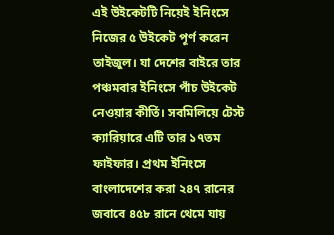এই উইকেটটি নিয়েই ইনিংসে নিজের ৫ উইকেট পূর্ণ করেন তাইজুল। যা দেশের বাইরে তার পঞ্চমবার ইনিংসে পাঁচ উইকেট নেওয়ার কীর্তি। সবমিলিয়ে টেস্ট ক্যারিয়ারে এটি তার ১৭তম ফাইফার। প্রথম ইনিংসে বাংলাদেশের করা ২৪৭ রানের জবাবে ৪৫৮ রানে থেমে যায়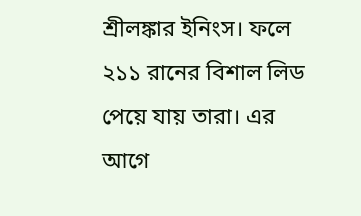শ্রীলঙ্কার ইনিংস। ফলে ২১১ রানের বিশাল লিড পেয়ে যায় তারা। এর আগে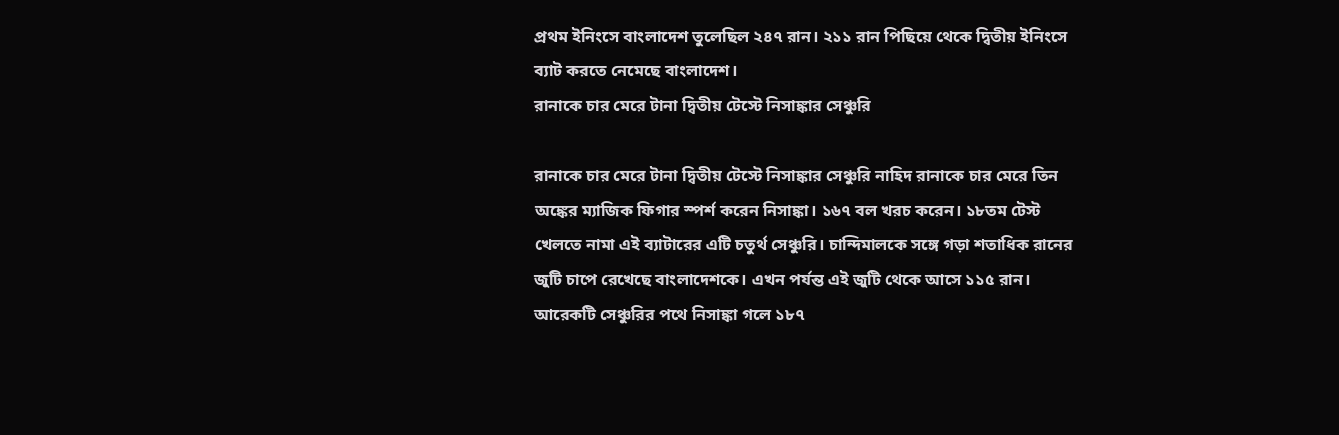প্রথম ইনিংসে বাংলাদেশ তুলেছিল ২৪৭ রান। ২১১ রান পিছিয়ে থেকে দ্বিতীয় ইনিংসে ব্যাট করতে নেমেছে বাংলাদেশ।
রানাকে চার মেরে টানা দ্বিতীয় টেস্টে নিসাঙ্কার সেঞ্চুরি

রানাকে চার মেরে টানা দ্বিতীয় টেস্টে নিসাঙ্কার সেঞ্চুরি নাহিদ রানাকে চার মেরে তিন অঙ্কের ম্যাজিক ফিগার স্পর্শ করেন নিসাঙ্কা। ১৬৭ বল খরচ করেন। ১৮তম টেস্ট খেলতে নামা এই ব্যাটারের এটি চতুর্থ সেঞ্চুরি। চান্দিমালকে সঙ্গে গড়া শতাধিক রানের জুটি চাপে রেখেছে বাংলাদেশকে। এখন পর্যন্ত এই জুটি থেকে আসে ১১৫ রান। আরেকটি সেঞ্চুরির পথে নিসাঙ্কা গলে ১৮৭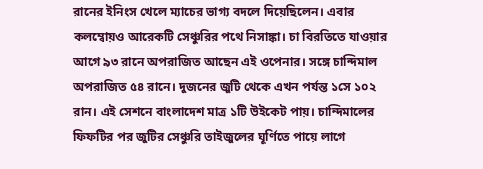রানের ইনিংস খেলে ম্যাচের ভাগ্য বদলে দিয়েছিলেন। এবার কলম্বোয়ও আরেকটি সেঞ্চুরির পথে নিসাঙ্কা। চা বিরতিতে যাওয়ার আগে ৯৩ রানে অপরাজিত আছেন এই ওপেনার। সঙ্গে চান্দিমাল অপরাজিত ৫৪ রানে। দুজনের জুটি থেকে এখন পর্যন্ত ১সে ১০২ রান। এই সেশনে বাংলাদেশ মাত্র ১টি উইকেট পায়। চান্দিমালের ফিফটির পর জুটির সেঞ্চুরি তাইজুলের ঘূর্ণিতে পায়ে লাগে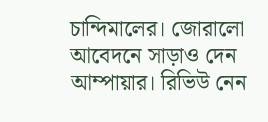চান্দিমালের। জোরালো আবেদনে সাড়াও দেন আম্পায়ার। রিভিউ নেন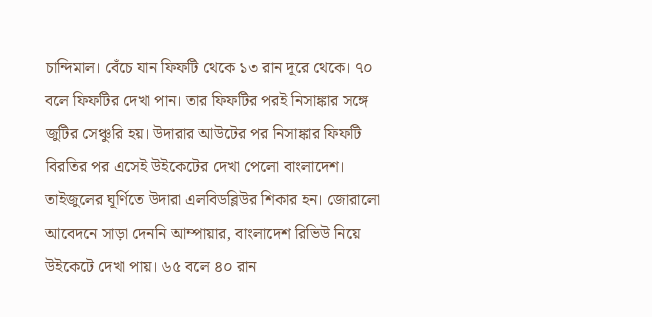চান্দিমাল। বেঁচে যান ফিফটি থেকে ১৩ রান দূরে থেকে। ৭০ বলে ফিফটির দেখা পান। তার ফিফটির পরই নিসাঙ্কার সঙ্গে জুটির সেঞ্চুরি হয়। উদারার আউটের পর নিসাঙ্কার ফিফটি বিরতির পর এসেই উইকেটের দেখা পেলো বাংলাদেশ। তাইজুলের ঘূর্ণিতে উদারা এলবিডব্লিউর শিকার হন। জোরালো আবেদনে সাড়া দেননি আম্পায়ার, বাংলাদেশ রিভিউ নিয়ে উইকেটে দেখা পায়। ৬৫ বলে ৪০ রান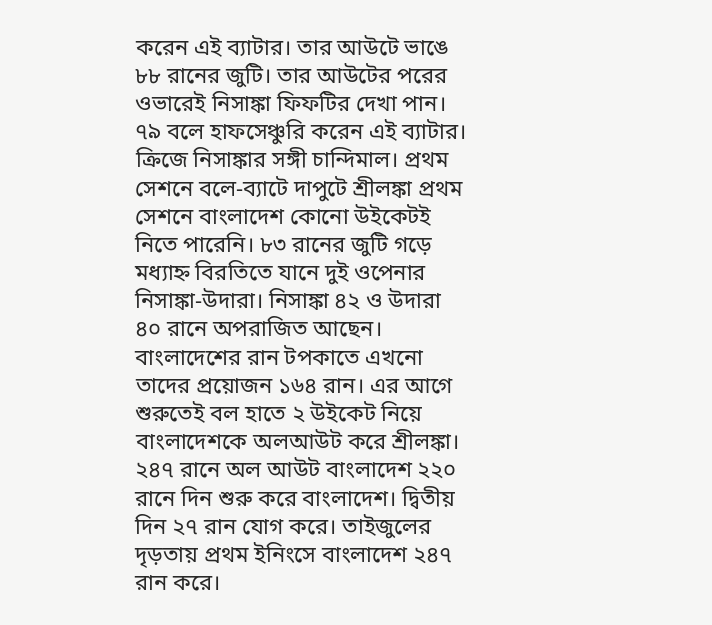করেন এই ব্যাটার। তার আউটে ভাঙে ৮৮ রানের জুটি। তার আউটের পরের ওভারেই নিসাঙ্কা ফিফটির দেখা পান। ৭৯ বলে হাফসেঞ্চুরি করেন এই ব্যাটার। ক্রিজে নিসাঙ্কার সঙ্গী চান্দিমাল। প্রথম সেশনে বলে-ব্যাটে দাপুটে শ্রীলঙ্কা প্রথম সেশনে বাংলাদেশ কোনো উইকেটই নিতে পারেনি। ৮৩ রানের জুটি গড়ে মধ্যাহ্ন বিরতিতে যানে দুই ওপেনার নিসাঙ্কা-উদারা। নিসাঙ্কা ৪২ ও উদারা ৪০ রানে অপরাজিত আছেন। বাংলাদেশের রান টপকাতে এখনো তাদের প্রয়োজন ১৬৪ রান। এর আগে শুরুতেই বল হাতে ২ উইকেট নিয়ে বাংলাদেশকে অলআউট করে শ্রীলঙ্কা। ২৪৭ রানে অল আউট বাংলাদেশ ২২০ রানে দিন শুরু করে বাংলাদেশ। দ্বিতীয় দিন ২৭ রান যোগ করে। তাইজুলের দৃড়তায় প্রথম ইনিংসে বাংলাদেশ ২৪৭ রান করে।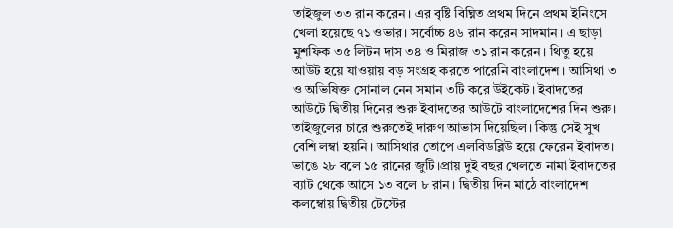তাইজুল ৩৩ রান করেন। এর বৃষ্টি বিঘ্নিত প্রথম দিনে প্রথম ইনিংসে খেলা হয়েছে ৭১ ওভার। সর্বোচ্চ ৪৬ রান করেন সাদমান। এ ছাড়া মুশফিক ৩৫ লিটন দাস ৩৪ ও মিরাজ ৩১ রান করেন। থিতু হয়ে আউট হয়ে যাওয়ায় বড় সংগ্রহ করতে পারেনি বাংলাদেশ। আসিথা ৩ ও অভিষিক্ত সোনাল নেন সমান ৩টি করে উইকেট। ইবাদতের আউটে দ্বিতীয় দিনের শুরু ইবাদতের আউটে বাংলাদেশের দিন শুরু। তাইজুলের চারে শুরুতেই দারুণ আভাস দিয়েছিল। কিন্তু সেই সুখ বেশি লম্বা হয়নি। আসিথার তোপে এলবিডব্লিউ হয়ে ফেরেন ইবাদত। ভাঙে ২৮ বলে ১৫ রানের জুটি।প্রায় দুই বছর খেলতে নামা ইবাদতের ব্যাট থেকে আসে ১৩ বলে ৮ রান। দ্বিতীয় দিন মাঠে বাংলাদেশ কলম্বোয় দ্বিতীয় টেস্টের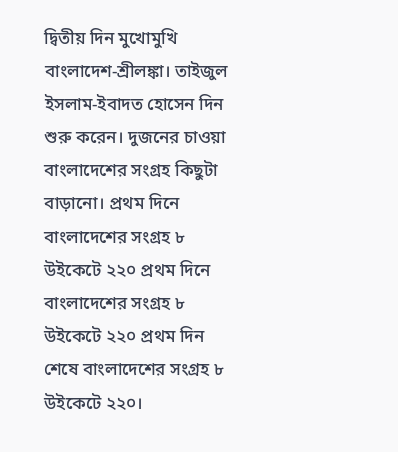দ্বিতীয় দিন মুখোমুখি বাংলাদেশ-শ্রীলঙ্কা। তাইজুল ইসলাম-ইবাদত হোসেন দিন শুরু করেন। দুজনের চাওয়া বাংলাদেশের সংগ্রহ কিছুটা বাড়ানো। প্রথম দিনে বাংলাদেশের সংগ্রহ ৮ উইকেটে ২২০ প্রথম দিনে বাংলাদেশের সংগ্রহ ৮ উইকেটে ২২০ প্রথম দিন শেষে বাংলাদেশের সংগ্রহ ৮ উইকেটে ২২০।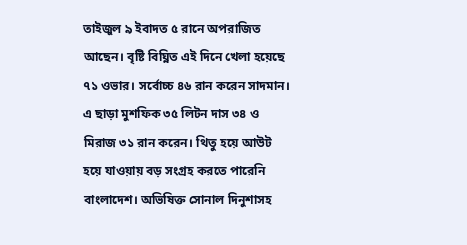তাইজুল ৯ ইবাদত ৫ রানে অপরাজিত আছেন। বৃষ্টি বিঘ্নিত এই দিনে খেলা হয়েছে ৭১ ওভার। সর্বোচ্চ ৪৬ রান করেন সাদমান। এ ছাড়া মুশফিক ৩৫ লিটন দাস ৩৪ ও মিরাজ ৩১ রান করেন। থিতু হয়ে আউট হয়ে যাওয়ায় বড় সংগ্রহ করতে পারেনি বাংলাদেশ। অভিষিক্ত সোনাল দিনুশাসহ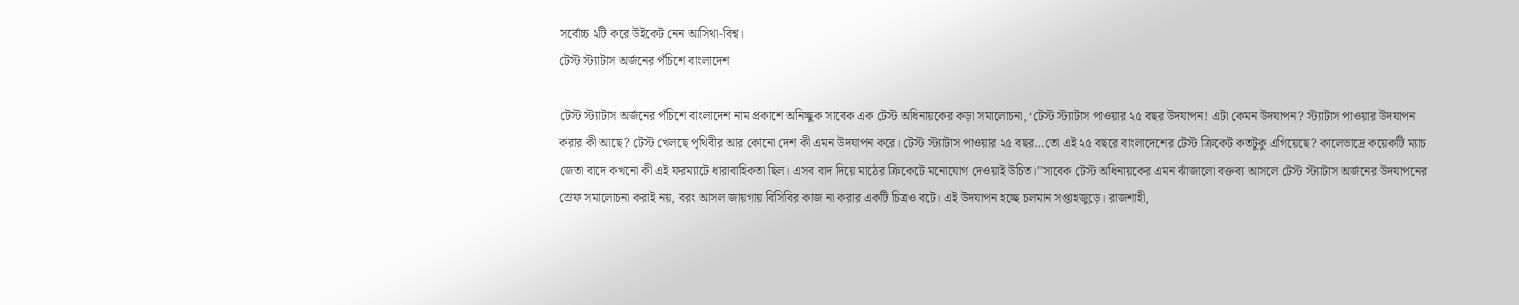সর্বোচ্চ ২টি করে উইকেট নেন আসিথা-বিশ্ব।
টেস্ট স্ট্যাটাস অর্জনের পঁচিশে বাংলাদেশ

টেস্ট স্ট্যাটাস অর্জনের পঁচিশে বাংলাদেশ নাম প্রকাশে অনিচ্ছুক সাবেক এক টেস্ট অধিনায়কের কড়া সমালোচনা, ‘টেস্ট স্ট্যাটাস পাওয়ার ২৫ বছর উদযাপন! এটা কেমন উদযাপন? স্ট্যাটাস পাওয়ার উদযাপন করার কী আছে? টেস্ট খেলছে পৃথিবীর আর কোনো দেশ কী এমন উদযাপন করে। টেস্ট স্ট্যাটাস পাওয়ার ২৫ বছর…তো এই ২৫ বছরে বাংলাদেশের টেস্ট ক্রিকেট কতটুকু এগিয়েছে? কালেভাদ্রে কয়েকটি ম্যাচ জেতা বাদে কখনো কী এই ফরম্যাটে ধারাবাহিকতা ছিল। এসব বাদ দিয়ে মাঠের ক্রিকেটে মনোযোগ দেওয়াই উচিত।’’সাবেক টেস্ট অধিনায়কের এমন ঝাঁজালো বক্তব্য আসলে টেস্ট স্ট্যাটাস অর্জনের উদযাপনের স্রেফ সমালোচনা করাই নয়, বরং আসল জায়গায় বিসিবির কাজ না করার একটি চিত্রও বটে। এই উদযাপন হচ্ছে চলমান সপ্তাহজুড়ে। রাজশাহী,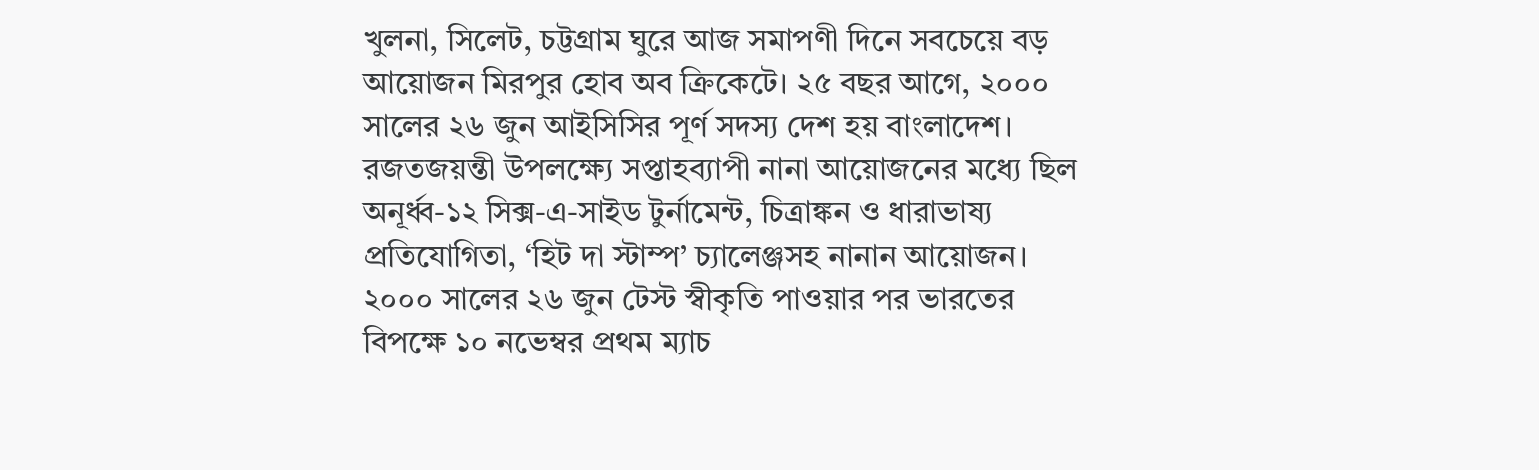খুলনা, সিলেট, চট্টগ্রাম ঘুরে আজ সমাপণী দিনে সবচেয়ে বড় আয়োজন মিরপুর হোব অব ক্রিকেটে। ২৫ বছর আগে, ২০০০ সালের ২৬ জুন আইসিসির পূর্ণ সদস্য দেশ হয় বাংলাদেশ। রজতজয়ন্তী উপলক্ষ্যে সপ্তাহব্যাপী নানা আয়োজনের মধ্যে ছিল অনূর্ধ্ব-১২ সিক্স-এ-সাইড টুর্নামেন্ট, চিত্রাঙ্কন ও ধারাভাষ্য প্রতিযোগিতা, ‘হিট দা স্টাম্প’ চ্যালেঞ্জসহ নানান আয়োজন। ২০০০ সালের ২৬ জুন টেস্ট স্বীকৃতি পাওয়ার পর ভারতের বিপক্ষে ১০ নভেম্বর প্রথম ম্যাচ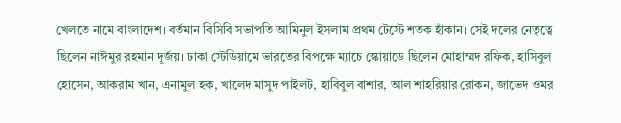খেলতে নামে বাংলাদেশ। বর্তমান বিসিবি সভাপতি আমিনুল ইসলাম প্রথম টেস্টে শতক হাঁকান। সেই দলের নেতৃত্বে ছিলেন নাঈমুর রহমান দূর্জয়। ঢাকা স্টেডিয়ামে ভারতের বিপক্ষে ম্যাচে স্কোয়াডে ছিলেন মোহাম্মদ রফিক, হাসিবুল হোসেন, আকরাম খান, এনামুল হক, খালেদ মাসুদ পাইলট, হাবিবুল বাশার, আল শাহরিয়ার রোকন, জাভেদ ওমর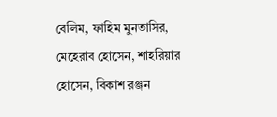বেলিম, ফাহিম মুনতাসির, মেহেরাব হোসেন, শাহরিয়ার হোসেন, বিকাশ রঞ্জন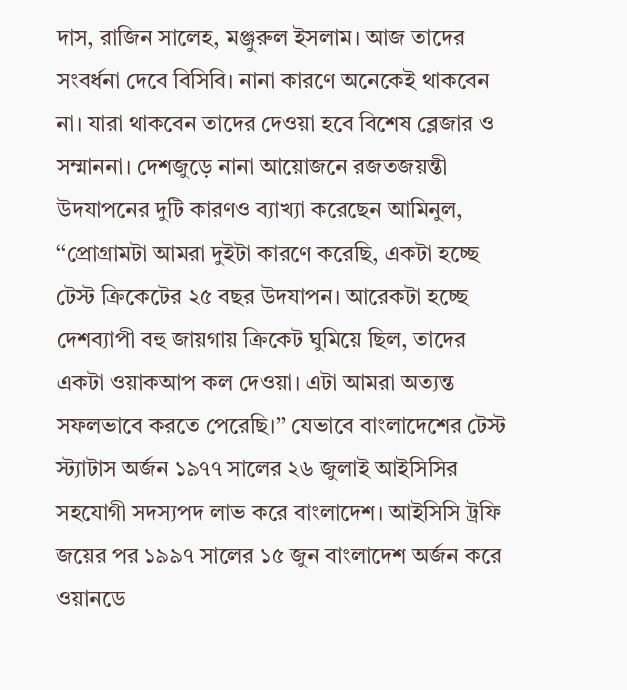দাস, রাজিন সালেহ, মঞ্জুরুল ইসলাম। আজ তাদের সংবর্ধনা দেবে বিসিবি। নানা কারণে অনেকেই থাকবেন না। যারা থাকবেন তাদের দেওয়া হবে বিশেষ ব্লেজার ও সম্মাননা। দেশজুড়ে নানা আয়োজনে রজতজয়ন্তী উদযাপনের দুটি কারণও ব্যাখ্যা করেছেন আমিনুল, ‘‘প্রোগ্রামটা আমরা দুইটা কারণে করেছি, একটা হচ্ছে টেস্ট ক্রিকেটের ২৫ বছর উদযাপন। আরেকটা হচ্ছে দেশব্যাপী বহু জায়গায় ক্রিকেট ঘুমিয়ে ছিল, তাদের একটা ওয়াকআপ কল দেওয়া। এটা আমরা অত্যন্ত সফলভাবে করতে পেরেছি।’’ যেভাবে বাংলাদেশের টেস্ট স্ট্যাটাস অর্জন ১৯৭৭ সালের ২৬ জুলাই আইসিসির সহযোগী সদস্যপদ লাভ করে বাংলাদেশ। আইসিসি ট্রফি জয়ের পর ১৯৯৭ সালের ১৫ জুন বাংলাদেশ অর্জন করে ওয়ানডে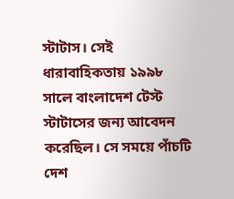স্টাটাস। সেই ধারাবাহিকতায় ১৯৯৮ সালে বাংলাদেশ টেস্ট স্টাটাসের জন্য আবেদন করেছিল। সে সময়ে পাঁচটি দেশ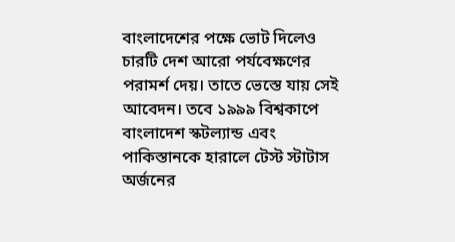বাংলাদেশের পক্ষে ভোট দিলেও চারটি দেশ আরো পর্যবেক্ষণের পরামর্শ দেয়। তাতে ভেস্তে যায় সেই আবেদন। তবে ১৯৯৯ বিশ্বকাপে বাংলাদেশ স্কটল্যান্ড এবং পাকিস্তানকে হারালে টেস্ট স্টাটাস অর্জনের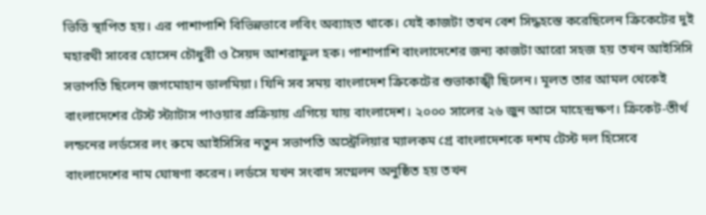ভিত্তি স্থাপিত হয়। এর পাশাপাশি বিভিন্নভাবে লবিং অব্যাহত থাকে। যেই কাজটা তখন বেশ সিদ্ধহস্তে করেছিলেন ক্রিকেটের দুই মহারথী সাবের হোসেন চৌধুরী ও সৈয়দ আশরাফুল হক। পাশাপাশি বাংলাদেশের জন্য কাজটা আরো সহজ হয় তখন আইসিসি সভাপতি ছিলেন জগমোহান ডালমিয়া। যিনি সব সময় বাংলাদেশ ক্রিকেটের শুভাকাঙ্খী ছিলেন। মূলত তার আমল থেকেই বাংলাদেশের টেস্ট স্ট্যাটাস পাওয়ার প্রক্রিয়ায় এগিয়ে যায় বাংলাদেশ। ২০০০ সালের ২৬ জুন আসে মাহেন্দ্রক্ষণ। ক্রিকেট-তীর্থ লন্ডনের লর্ডসের লং রুমে আইসিসির নতুন সভাপতি অস্ট্রেলিয়ার ম্যালকম গ্রে বাংলাদেশকে দশম টেস্ট দল হিসেবে বাংলাদেশের নাম ঘোষণা করেন। লর্ডসে যখন সংবাদ সম্মেলন অনুষ্ঠিত হয় তখন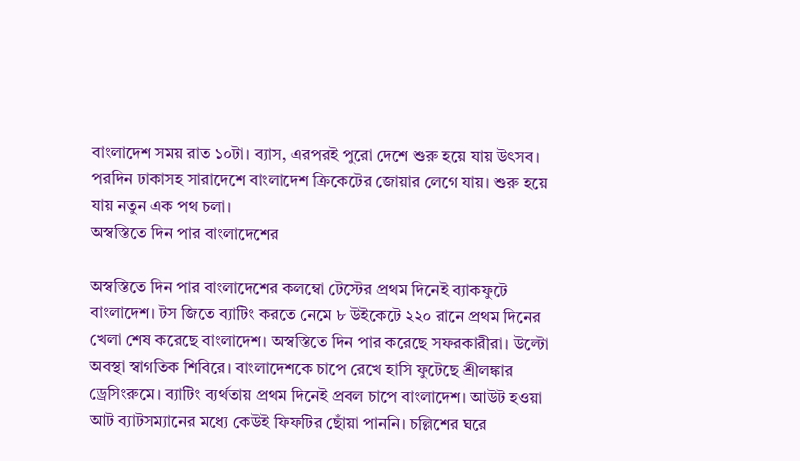বাংলাদেশ সময় রাত ১০টা। ব্যাস, এরপরই পুরো দেশে শুরু হয়ে যায় উৎসব। পরদিন ঢাকাসহ সারাদেশে বাংলাদেশ ক্রিকেটের জোয়ার লেগে যায়। শুরু হয়ে যায় নতুন এক পথ চলা।
অস্বস্তিতে দিন পার বাংলাদেশের

অস্বস্তিতে দিন পার বাংলাদেশের কলম্বো টেস্টের প্রথম দিনেই ব্যাকফুটে বাংলাদেশ। টস জিতে ব্যাটিং করতে নেমে ৮ উইকেটে ২২০ রানে প্রথম দিনের খেলা শেষ করেছে বাংলাদেশ। অস্বস্তিতে দিন পার করেছে সফরকারীরা। উল্টো অবস্থা স্বাগতিক শিবিরে। বাংলাদেশকে চাপে রেখে হাসি ফুটেছে শ্রীলঙ্কার ড্রেসিংরুমে। ব্যাটিং ব্যর্থতায় প্রথম দিনেই প্রবল চাপে বাংলাদেশ। আউট হওয়া আট ব্যাটসম্যানের মধ্যে কেউই ফিফটির ছোঁয়া পাননি। চল্লিশের ঘরে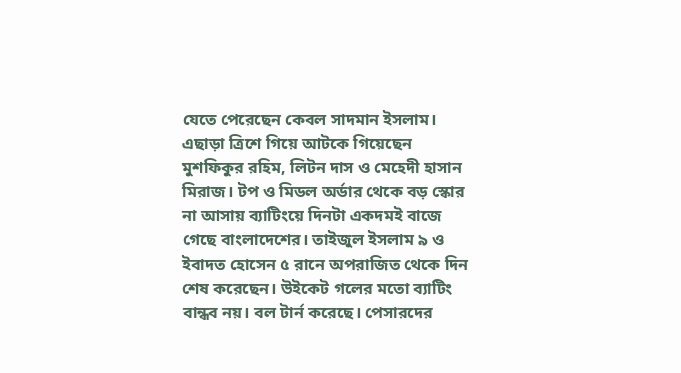যেতে পেরেছেন কেবল সাদমান ইসলাম। এছাড়া ত্রিশে গিয়ে আটকে গিয়েছেন মুশফিকুর রহিম, লিটন দাস ও মেহেদী হাসান মিরাজ। টপ ও মিডল অর্ডার থেকে বড় স্কোর না আসায় ব্যাটিংয়ে দিনটা একদমই বাজে গেছে বাংলাদেশের। তাইজুল ইসলাম ৯ ও ইবাদত হোসেন ৫ রানে অপরাজিত থেকে দিন শেষ করেছেন। উইকেট গলের মতো ব্যাটিং বান্ধব নয়। বল টার্ন করেছে। পেসারদের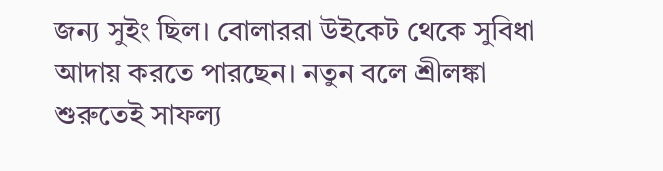জন্য সুইং ছিল। বোলাররা উইকেট থেকে সুবিধা আদায় করতে পারছেন। নতুন বলে শ্রীলঙ্কা শুরুতেই সাফল্য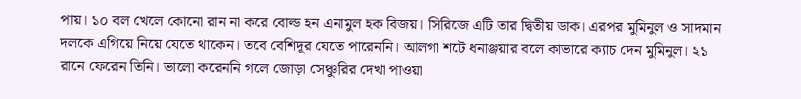পায়। ১০ বল খেলে কোনো রান না করে বোল্ড হন এনামুল হক বিজয়। সিরিজে এটি তার দ্বিতীয় ডাক। এরপর মুমিনুল ও সাদমান দলকে এগিয়ে নিয়ে যেতে থাকেন। তবে বেশিদূর যেতে পারেননি। আলগা শটে ধনাঞ্জয়ার বলে কাভারে ক্যাচ দেন মুমিনুল। ২১ রানে ফেরেন তিনি। ভালো করেননি গলে জোড়া সেঞ্চুরির দেখা পাওয়া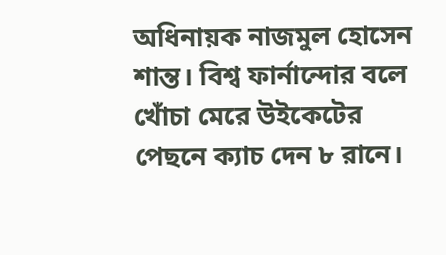অধিনায়ক নাজমুল হোসেন শান্ত। বিশ্ব ফার্নান্দোর বলে খোঁচা মেরে উইকেটের পেছনে ক্যাচ দেন ৮ রানে।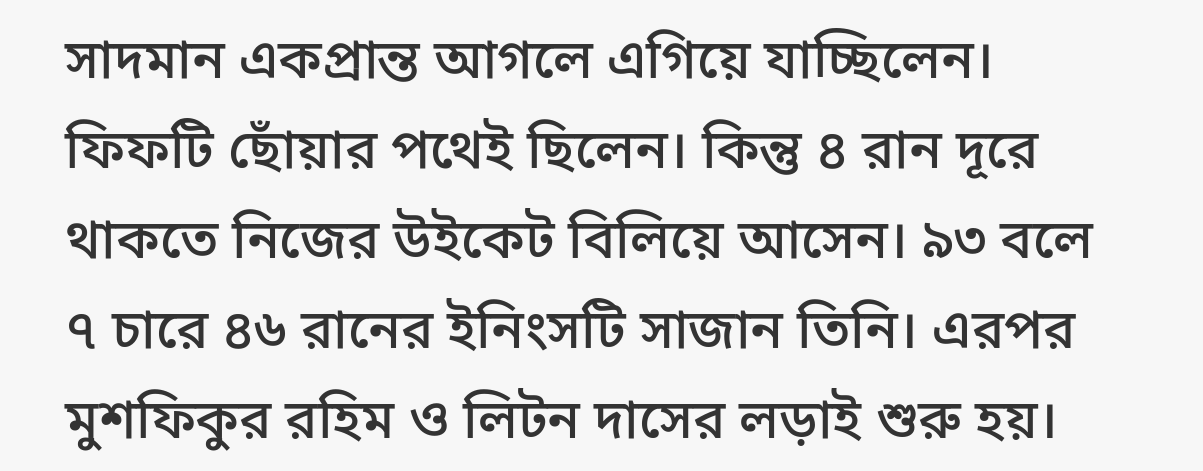সাদমান একপ্রান্ত আগলে এগিয়ে যাচ্ছিলেন। ফিফটি ছোঁয়ার পথেই ছিলেন। কিন্তু ৪ রান দূরে থাকতে নিজের উইকেট বিলিয়ে আসেন। ৯৩ বলে ৭ চারে ৪৬ রানের ইনিংসটি সাজান তিনি। এরপর মুশফিকুর রহিম ও লিটন দাসের লড়াই শুরু হয়।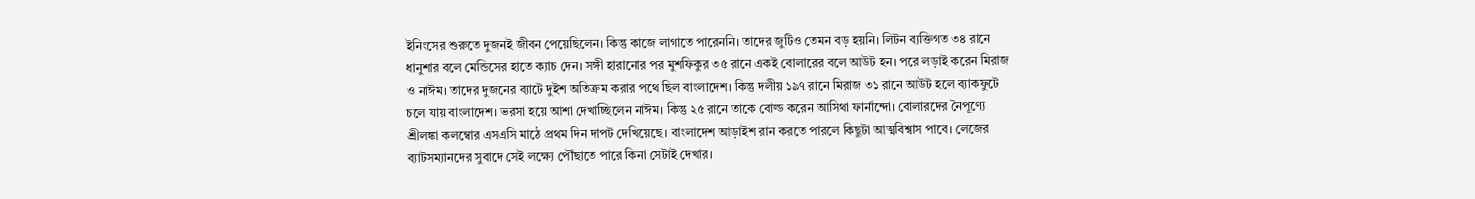ইনিংসের শুরুতে দুজনই জীবন পেয়েছিলেন। কিন্তু কাজে লাগাতে পারেননি। তাদের জুটিও তেমন বড় হয়নি। লিটন ব্যক্তিগত ৩৪ রানে ধানুশার বলে মেন্ডিসের হাতে ক্যাচ দেন। সঙ্গী হারানোর পর মুশফিকুর ৩৫ রানে একই বোলারের বলে আউট হন। পরে লড়াই করেন মিরাজ ও নাঈম। তাদের দুজনের ব্যাটে দুইশ অতিক্রম করার পথে ছিল বাংলাদেশ। কিন্তু দলীয় ১৯৭ রানে মিরাজ ৩১ রানে আউট হলে ব্যাকফুটে চলে যায় বাংলাদেশ। ভরসা হয়ে আশা দেখাচ্ছিলেন নাঈম। কিন্তু ২৫ রানে তাকে বোল্ড করেন আসিথা ফার্নান্দো। বোলারদের নৈপূণ্যে শ্রীলঙ্কা কলম্বোর এসএসি মাঠে প্রথম দিন দাপট দেখিয়েছে। বাংলাদেশ আড়াইশ রান করতে পারলে কিছুটা আত্মবিশ্বাস পাবে। লেজের ব্যাটসম্যানদের সুবাদে সেই লক্ষ্যে পৌঁছাতে পারে কিনা সেটাই দেখার।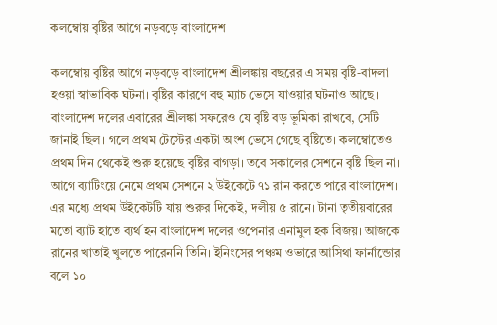কলম্বোয় বৃষ্টির আগে নড়বড়ে বাংলাদেশ

কলম্বোয় বৃষ্টির আগে নড়বড়ে বাংলাদেশ শ্রীলঙ্কায় বছরের এ সময় বৃষ্টি-বাদলা হওয়া স্বাভাবিক ঘটনা। বৃষ্টির কারণে বহু ম্যাচ ভেসে যাওয়ার ঘটনাও আছে। বাংলাদেশ দলের এবারের শ্রীলঙ্কা সফরেও যে বৃষ্টি বড় ভূমিকা রাখবে, সেটি জানাই ছিল। গলে প্রথম টেস্টের একটা অংশ ভেসে গেছে বৃষ্টিতে। কলম্বোতেও প্রথম দিন থেকেই শুরু হয়েছে বৃষ্টির বাগড়া। তবে সকালের সেশনে বৃষ্টি ছিল না। আগে ব্যাটিংয়ে নেমে প্রথম সেশনে ২ উইকেটে ৭১ রান করতে পারে বাংলাদেশ। এর মধ্যে প্রথম উইকেটটি যায় শুরুর দিকেই, দলীয় ৫ রানে। টানা তৃতীয়বারের মতো ব্যাট হাতে ব্যর্থ হন বাংলাদেশ দলের ওপেনার এনামুল হক বিজয়। আজকে রানের খাতাই খুলতে পারেননি তিনি। ইনিংসের পঞ্চম ওভারে আসিথা ফার্নান্ডোর বলে ১০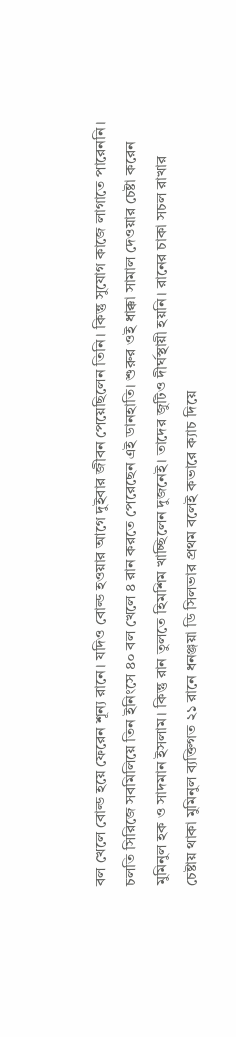বল খেলে বোল্ড হয়ে ফেরেন শূন্য রানে। যদিও বোল্ড হওয়ার আগে দুইবার জীবন পেয়েছিলেন তিনি। কিন্তু সুযোগ কাজে লাগাতে পারেননি। চলতি সিরিজে সবমিলিয়ে তিন ইনিংসে ৪০ বল খেলে ৪ রান করতে পেরেছেন এই ডানহাতি। শুরুর ওই ধাক্কা সামাল দেওয়ার চেষ্টা করেন মুমিনুল হক ও সাদমান ইসলাম। কিন্তু রান তুলতে হিমশিম খাচ্ছিলেন দুজনেই। তাদের জুটিও দীর্ঘস্থায়ী হয়নি। রানের চাকা সচল রাখার চেষ্টায় থাকা মুমিনুল ব্যক্তিগত ২১ রানে ধনঞ্জয়া ডি সিলভার প্রথম বলেই কভারে ক্যাচ দিয়ে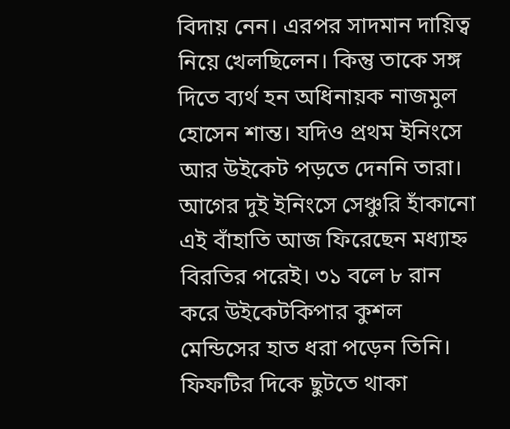বিদায় নেন। এরপর সাদমান দায়িত্ব নিয়ে খেলছিলেন। কিন্তু তাকে সঙ্গ দিতে ব্যর্থ হন অধিনায়ক নাজমুল হোসেন শান্ত। যদিও প্রথম ইনিংসে আর উইকেট পড়তে দেননি তারা। আগের দুই ইনিংসে সেঞ্চুরি হাঁকানো এই বাঁহাতি আজ ফিরেছেন মধ্যাহ্ন বিরতির পরেই। ৩১ বলে ৮ রান করে উইকেটকিপার কুশল মেন্ডিসের হাত ধরা পড়েন তিনি। ফিফটির দিকে ছুটতে থাকা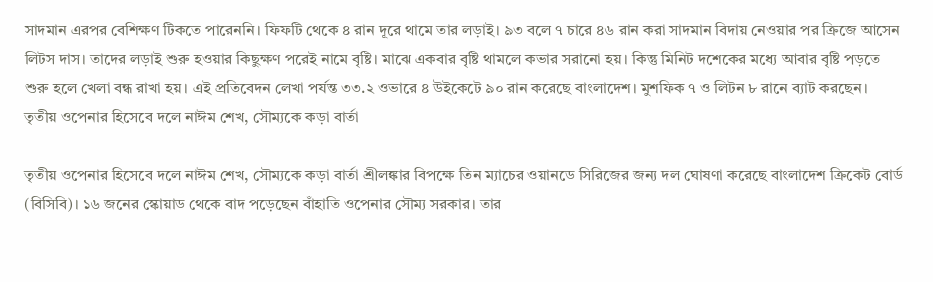সাদমান এরপর বেশিক্ষণ টিকতে পারেননি। ফিফটি থেকে ৪ রান দূরে থামে তার লড়াই। ৯৩ বলে ৭ চারে ৪৬ রান করা সাদমান বিদায় নেওয়ার পর ক্রিজে আসেন লিটস দাস। তাদের লড়াই শুরু হওয়ার কিছুক্ষণ পরেই নামে বৃষ্টি। মাঝে একবার বৃষ্টি থামলে কভার সরানো হয়। কিন্তু মিনিট দশেকের মধ্যে আবার বৃষ্টি পড়তে শুরু হলে খেলা বন্ধ রাখা হয়। এই প্রতিবেদন লেখা পর্যন্ত ৩৩.২ ওভারে ৪ উইকেটে ৯০ রান করেছে বাংলাদেশ। মুশফিক ৭ ও লিটন ৮ রানে ব্যাট করছেন।
তৃতীয় ওপেনার হিসেবে দলে নাঈম শেখ, সৌম্যকে কড়া বার্তা

তৃতীয় ওপেনার হিসেবে দলে নাঈম শেখ, সৌম্যকে কড়া বার্তা শ্রীলঙ্কার বিপক্ষে তিন ম্যাচের ওয়ানডে সিরিজের জন্য দল ঘোষণা করেছে বাংলাদেশ ক্রিকেট বোর্ড (বিসিবি)। ১৬ জনের স্কোয়াড থেকে বাদ পড়েছেন বাঁহাতি ওপেনার সৌম্য সরকার। তার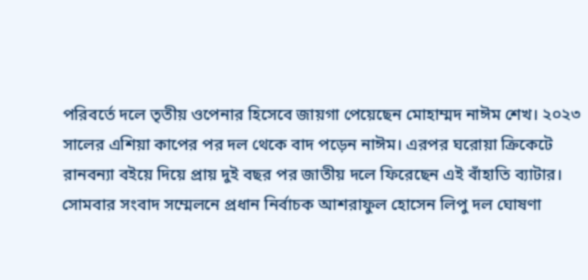পরিবর্তে দলে তৃতীয় ওপেনার হিসেবে জায়গা পেয়েছেন মোহাম্মদ নাঈম শেখ। ২০২৩ সালের এশিয়া কাপের পর দল থেকে বাদ পড়েন নাঈম। এরপর ঘরোয়া ক্রিকেটে রানবন্যা বইয়ে দিয়ে প্রায় দুই বছর পর জাতীয় দলে ফিরেছেন এই বাঁহাতি ব্যাটার। সোমবার সংবাদ সম্মেলনে প্রধান নির্বাচক আশরাফুল হোসেন লিপু দল ঘোষণা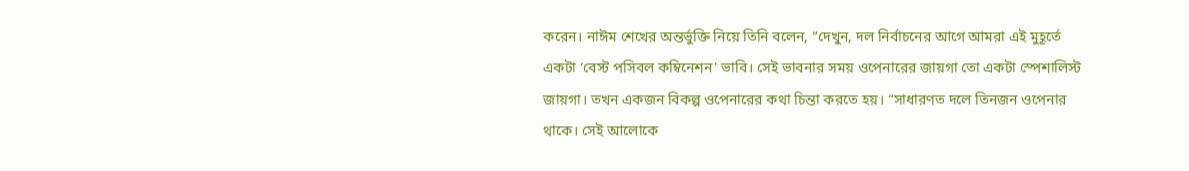করেন। নাঈম শেখের অন্তর্ভুক্তি নিয়ে তিনি বলেন, “দেখুন, দল নির্বাচনের আগে আমরা এই মুহূর্তে একটা ‘বেস্ট পসিবল কম্বিনেশন’ ভাবি। সেই ভাবনার সময় ওপেনারের জায়গা তো একটা স্পেশালিস্ট জায়গা। তখন একজন বিকল্প ওপেনারের কথা চিন্তা করতে হয়। “সাধারণত দলে তিনজন ওপেনার থাকে। সেই আলোকে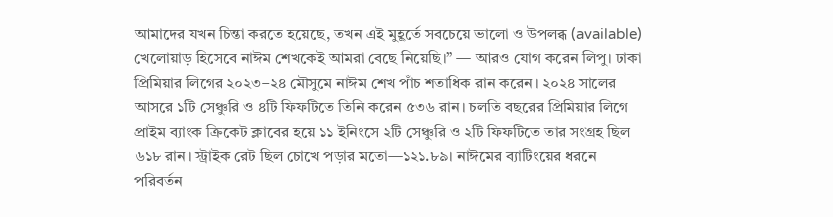আমাদের যখন চিন্তা করতে হয়েছে, তখন এই মুহূর্তে সবচেয়ে ভালো ও উপলব্ধ (available) খেলোয়াড় হিসেবে নাঈম শেখকেই আমরা বেছে নিয়েছি।” — আরও যোগ করেন লিপু। ঢাকা প্রিমিয়ার লিগের ২০২৩–২৪ মৌসুমে নাঈম শেখ পাঁচ শতাধিক রান করেন। ২০২৪ সালের আসরে ১টি সেঞ্চুরি ও ৪টি ফিফটিতে তিনি করেন ৫৩৬ রান। চলতি বছরের প্রিমিয়ার লিগে প্রাইম ব্যাংক ক্রিকেট ক্লাবের হয়ে ১১ ইনিংসে ২টি সেঞ্চুরি ও ২টি ফিফটিতে তার সংগ্রহ ছিল ৬১৮ রান। স্ট্রাইক রেট ছিল চোখে পড়ার মতো—১২১.৮৯। নাঈমের ব্যাটিংয়ের ধরনে পরিবর্তন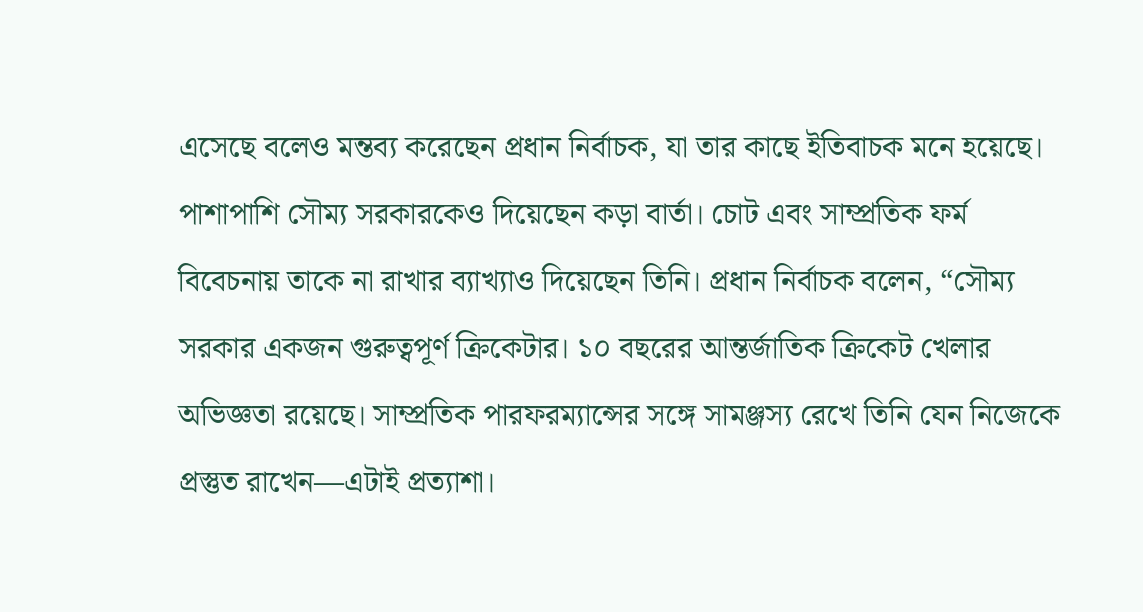এসেছে বলেও মন্তব্য করেছেন প্রধান নির্বাচক, যা তার কাছে ইতিবাচক মনে হয়েছে। পাশাপাশি সৌম্য সরকারকেও দিয়েছেন কড়া বার্তা। চোট এবং সাম্প্রতিক ফর্ম বিবেচনায় তাকে না রাখার ব্যাখ্যাও দিয়েছেন তিনি। প্রধান নির্বাচক বলেন, “সৌম্য সরকার একজন গুরুত্বপূর্ণ ক্রিকেটার। ১০ বছরের আন্তর্জাতিক ক্রিকেট খেলার অভিজ্ঞতা রয়েছে। সাম্প্রতিক পারফরম্যান্সের সঙ্গে সামঞ্জস্য রেখে তিনি যেন নিজেকে প্রস্তুত রাখেন—এটাই প্রত্যাশা।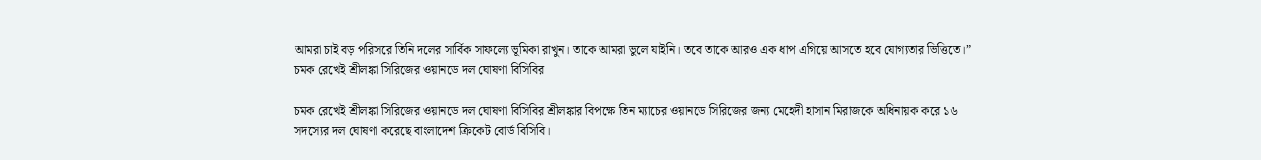আমরা চাই বড় পরিসরে তিনি দলের সার্বিক সাফল্যে ভূমিকা রাখুন। তাকে আমরা ভুলে যাইনি। তবে তাকে আরও এক ধাপ এগিয়ে আসতে হবে যোগ্যতার ভিত্তিতে।”
চমক রেখেই শ্রীলঙ্কা সিরিজের ওয়ানডে দল ঘোষণা বিসিবির

চমক রেখেই শ্রীলঙ্কা সিরিজের ওয়ানডে দল ঘোষণা বিসিবির শ্রীলঙ্কার বিপক্ষে তিন ম্যাচের ওয়ানডে সিরিজের জন্য মেহেদী হাসান মিরাজকে অধিনায়ক করে ১৬ সদস্যের দল ঘোষণা করেছে বাংলাদেশ ক্রিকেট বোর্ড বিসিবি।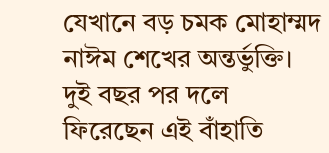যেখানে বড় চমক মোহাম্মদ নাঈম শেখের অন্তর্ভুক্তি। দুই বছর পর দলে ফিরেছেন এই বাঁহাতি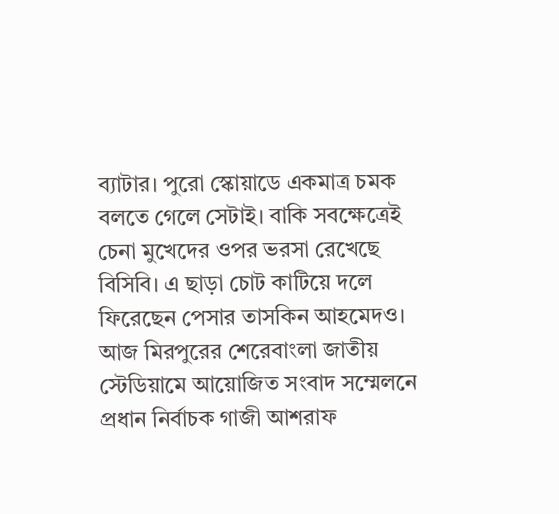ব্যাটার। পুরো স্কোয়াডে একমাত্র চমক বলতে গেলে সেটাই। বাকি সবক্ষেত্রেই চেনা মুখেদের ওপর ভরসা রেখেছে বিসিবি। এ ছাড়া চোট কাটিয়ে দলে ফিরেছেন পেসার তাসকিন আহমেদও। আজ মিরপুরের শেরেবাংলা জাতীয় স্টেডিয়ামে আয়োজিত সংবাদ সম্মেলনে প্রধান নির্বাচক গাজী আশরাফ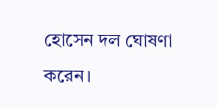হোসেন দল ঘোষণা করেন।